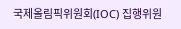국제올림픽위원회(IOC) 집행위원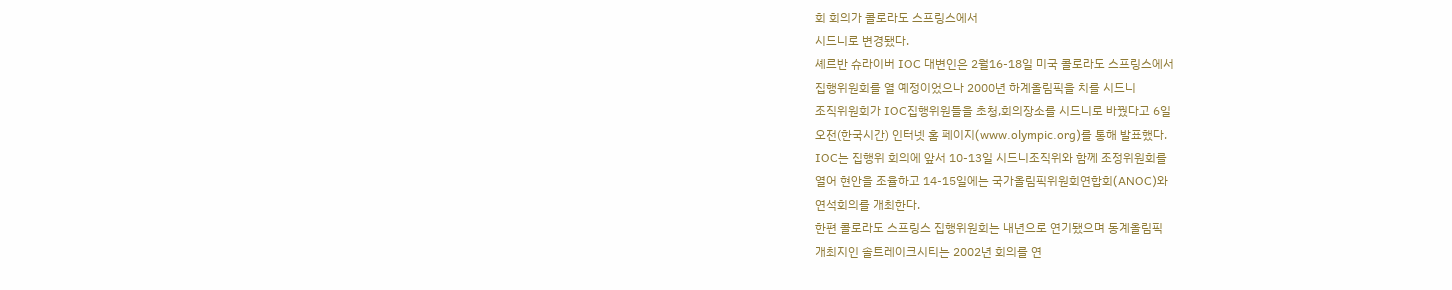회 회의가 콜로라도 스프링스에서
시드니로 변경됐다.
셰르반 슈라이버 IOC 대변인은 2월16-18일 미국 콜로라도 스프링스에서
집행위원회를 열 예정이었으나 2000년 하계올림픽을 치를 시드니
조직위원회가 IOC집행위원들을 초청,회의장소를 시드니로 바꿨다고 6일
오전(한국시간) 인터넷 홈 페이지(www.olympic.org)를 통해 발표했다.
IOC는 집행위 회의에 앞서 10-13일 시드니조직위와 함께 조정위원회를
열어 현안을 조율하고 14-15일에는 국가올림픽위원회연합회(ANOC)와
연석회의를 개최한다.
한편 콜로라도 스프링스 집행위원회는 내년으로 연기됐으며 동계올림픽
개최지인 솔트레이크시티는 2002년 회의를 연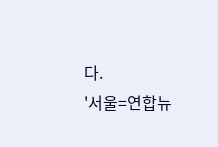다.
'서울=연합뉴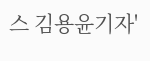스 김용윤기자'